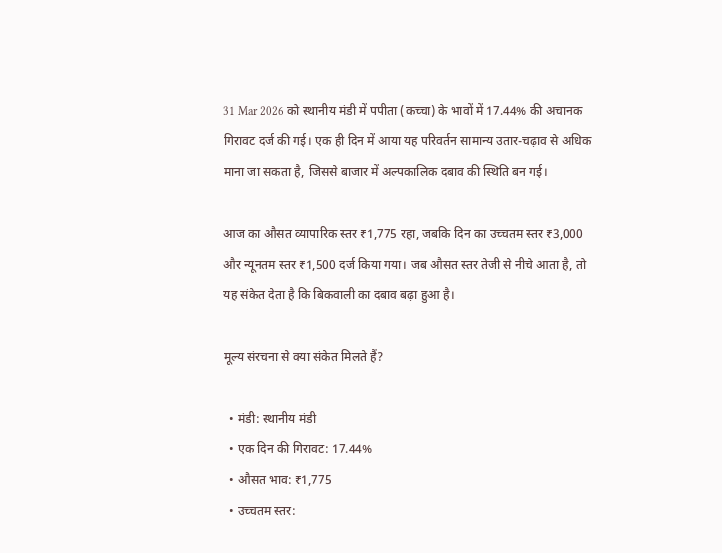31 Mar 2026 को स्थानीय मंडी में पपीता (कच्चा) के भावों में 17.44% की अचानक गिरावट दर्ज की गई। एक ही दिन में आया यह परिवर्तन सामान्य उतार-चढ़ाव से अधिक माना जा सकता है, जिससे बाजार में अल्पकालिक दबाव की स्थिति बन गई।

आज का औसत व्यापारिक स्तर ₹1,775 रहा, जबकि दिन का उच्चतम स्तर ₹3,000 और न्यूनतम स्तर ₹1,500 दर्ज किया गया। जब औसत स्तर तेजी से नीचे आता है, तो यह संकेत देता है कि बिकवाली का दबाव बढ़ा हुआ है।

मूल्य संरचना से क्या संकेत मिलते हैं?

  • मंडी: स्थानीय मंडी
  • एक दिन की गिरावट: 17.44%
  • औसत भाव: ₹1,775
  • उच्चतम स्तर: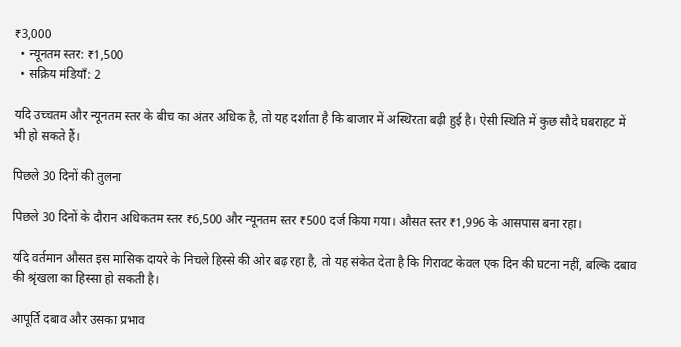₹3,000
  • न्यूनतम स्तर: ₹1,500
  • सक्रिय मंडियाँ: 2

यदि उच्चतम और न्यूनतम स्तर के बीच का अंतर अधिक है, तो यह दर्शाता है कि बाजार में अस्थिरता बढ़ी हुई है। ऐसी स्थिति में कुछ सौदे घबराहट में भी हो सकते हैं।

पिछले 30 दिनों की तुलना

पिछले 30 दिनों के दौरान अधिकतम स्तर ₹6,500 और न्यूनतम स्तर ₹500 दर्ज किया गया। औसत स्तर ₹1,996 के आसपास बना रहा।

यदि वर्तमान औसत इस मासिक दायरे के निचले हिस्से की ओर बढ़ रहा है, तो यह संकेत देता है कि गिरावट केवल एक दिन की घटना नहीं, बल्कि दबाव की श्रृंखला का हिस्सा हो सकती है।

आपूर्ति दबाव और उसका प्रभाव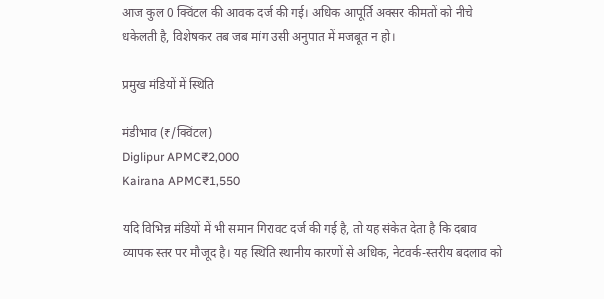आज कुल 0 क्विंटल की आवक दर्ज की गई। अधिक आपूर्ति अक्सर कीमतों को नीचे धकेलती है, विशेषकर तब जब मांग उसी अनुपात में मजबूत न हो।

प्रमुख मंडियों में स्थिति

मंडीभाव (₹/क्विंटल)
Diglipur APMC₹2,000
Kairana APMC₹1,550

यदि विभिन्न मंडियों में भी समान गिरावट दर्ज की गई है, तो यह संकेत देता है कि दबाव व्यापक स्तर पर मौजूद है। यह स्थिति स्थानीय कारणों से अधिक, नेटवर्क-स्तरीय बदलाव को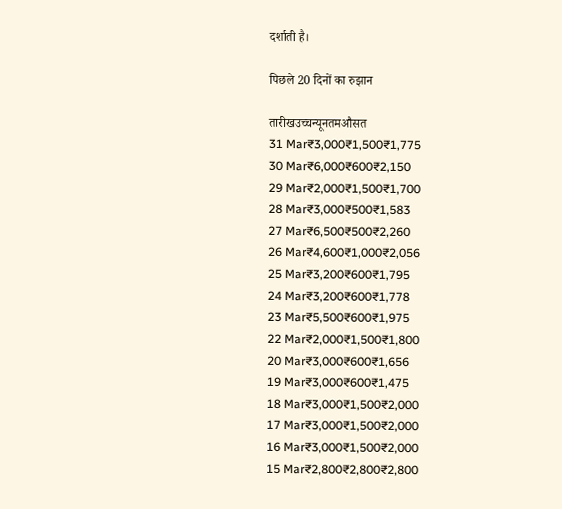दर्शाती है।

पिछले 20 दिनों का रुझान

तारीखउच्चन्यूनतमऔसत
31 Mar₹3,000₹1,500₹1,775
30 Mar₹6,000₹600₹2,150
29 Mar₹2,000₹1,500₹1,700
28 Mar₹3,000₹500₹1,583
27 Mar₹6,500₹500₹2,260
26 Mar₹4,600₹1,000₹2,056
25 Mar₹3,200₹600₹1,795
24 Mar₹3,200₹600₹1,778
23 Mar₹5,500₹600₹1,975
22 Mar₹2,000₹1,500₹1,800
20 Mar₹3,000₹600₹1,656
19 Mar₹3,000₹600₹1,475
18 Mar₹3,000₹1,500₹2,000
17 Mar₹3,000₹1,500₹2,000
16 Mar₹3,000₹1,500₹2,000
15 Mar₹2,800₹2,800₹2,800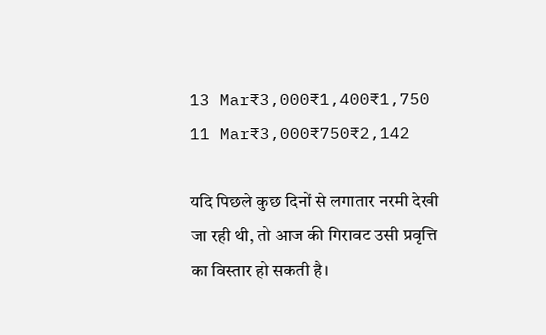13 Mar₹3,000₹1,400₹1,750
11 Mar₹3,000₹750₹2,142

यदि पिछले कुछ दिनों से लगातार नरमी देखी जा रही थी, तो आज की गिरावट उसी प्रवृत्ति का विस्तार हो सकती है।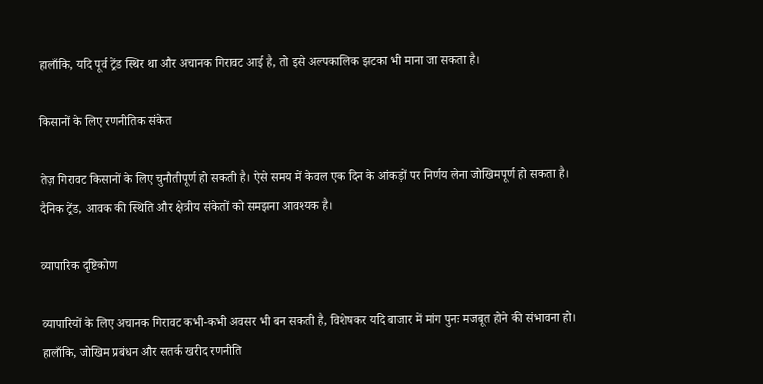हालाँकि, यदि पूर्व ट्रेंड स्थिर था और अचानक गिरावट आई है, तो इसे अल्पकालिक झटका भी माना जा सकता है।

किसानों के लिए रणनीतिक संकेत

तेज़ गिरावट किसानों के लिए चुनौतीपूर्ण हो सकती है। ऐसे समय में केवल एक दिन के आंकड़ों पर निर्णय लेना जोखिमपूर्ण हो सकता है। दैनिक ट्रेंड, आवक की स्थिति और क्षेत्रीय संकेतों को समझना आवश्यक है।

व्यापारिक दृष्टिकोण

व्यापारियों के लिए अचानक गिरावट कभी-कभी अवसर भी बन सकती है, विशेषकर यदि बाजार में मांग पुनः मजबूत होने की संभावना हो। हालाँकि, जोखिम प्रबंधन और सतर्क खरीद रणनीति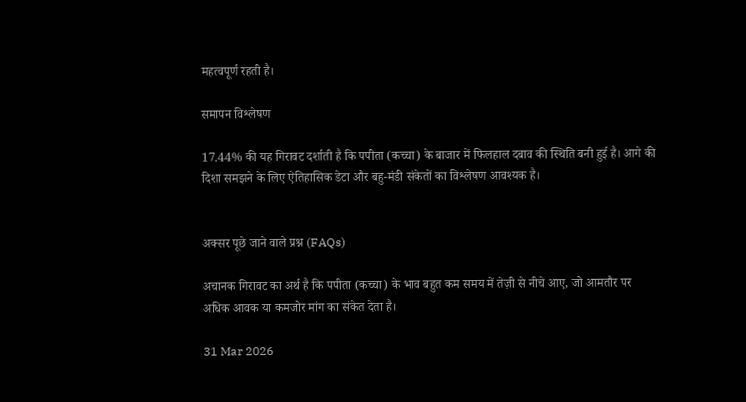महत्वपूर्ण रहती है।

समापन विश्लेषण

17.44% की यह गिरावट दर्शाती है कि पपीता (कच्चा) के बाजार में फिलहाल दबाव की स्थिति बनी हुई है। आगे की दिशा समझने के लिए ऐतिहासिक डेटा और बहु-मंडी संकेतों का विश्लेषण आवश्यक है।


अक्सर पूछे जाने वाले प्रश्न (FAQs)

अचानक गिरावट का अर्थ है कि पपीता (कच्चा) के भाव बहुत कम समय में तेज़ी से नीचे आए, जो आमतौर पर अधिक आवक या कमजोर मांग का संकेत देता है।

31 Mar 2026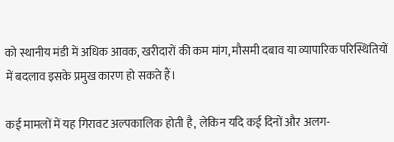को स्थानीय मंडी में अधिक आवक, खरीदारों की कम मांग, मौसमी दबाव या व्यापारिक परिस्थितियों में बदलाव इसके प्रमुख कारण हो सकते हैं।

कई मामलों में यह गिरावट अल्पकालिक होती है, लेकिन यदि कई दिनों और अलग-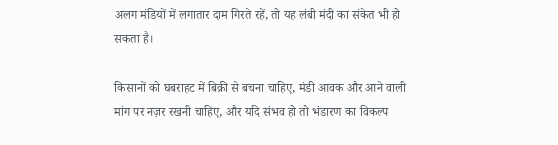अलग मंडियों में लगातार दाम गिरते रहें, तो यह लंबी मंदी का संकेत भी हो सकता है।

किसानों को घबराहट में बिक्री से बचना चाहिए, मंडी आवक और आने वाली मांग पर नज़र रखनी चाहिए, और यदि संभव हो तो भंडारण का विकल्प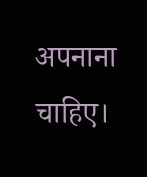अपनाना चाहिए।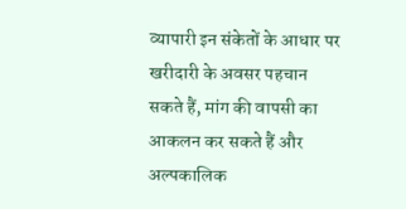व्यापारी इन संकेतों के आधार पर खरीदारी के अवसर पहचान सकते हैं, मांग की वापसी का आकलन कर सकते हैं और अल्पकालिक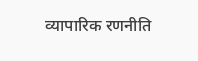व्यापारिक रणनीति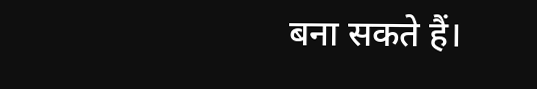बना सकते हैं।